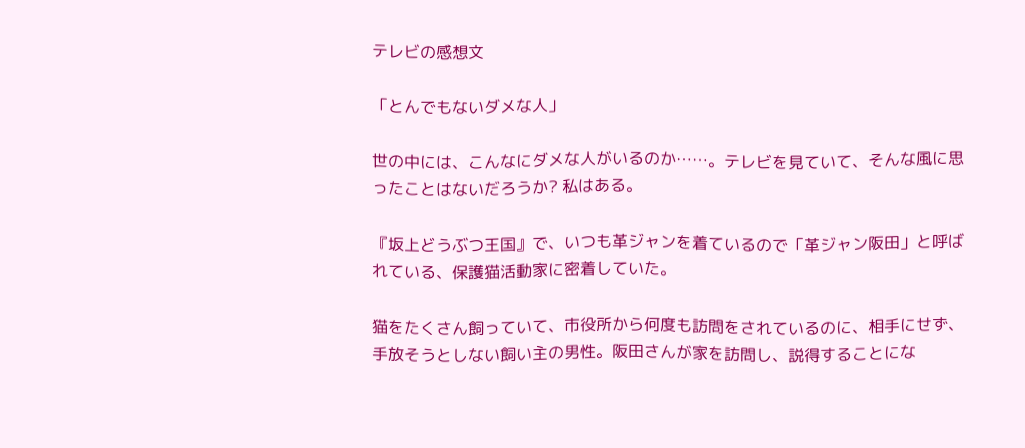テレビの感想文

「とんでもないダメな人」

世の中には、こんなにダメな人がいるのか……。テレビを見ていて、そんな風に思ったことはないだろうか? 私はある。

『坂上どうぶつ王国』で、いつも革ジャンを着ているので「革ジャン阪田」と呼ばれている、保護猫活動家に密着していた。

猫をたくさん飼っていて、市役所から何度も訪問をされているのに、相手にせず、手放そうとしない飼い主の男性。阪田さんが家を訪問し、説得することにな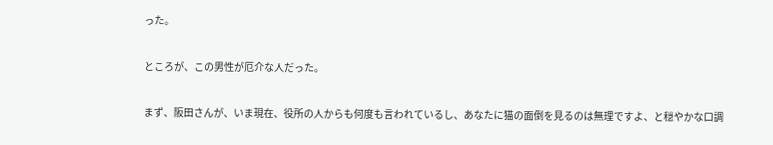った。

ところが、この男性が厄介な人だった。

まず、阪田さんが、いま現在、役所の人からも何度も言われているし、あなたに猫の面倒を見るのは無理ですよ、と穏やかな口調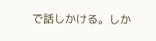で話しかける。しか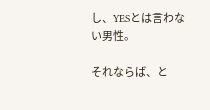し、YESとは言わない男性。

それならば、と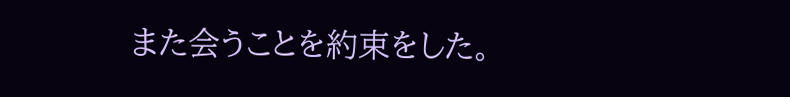また会うことを約束をした。